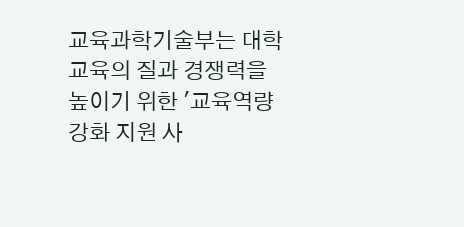교육과학기술부는 대학 교육의 질과 경쟁력을 높이기 위한 '교육역량강화 지원 사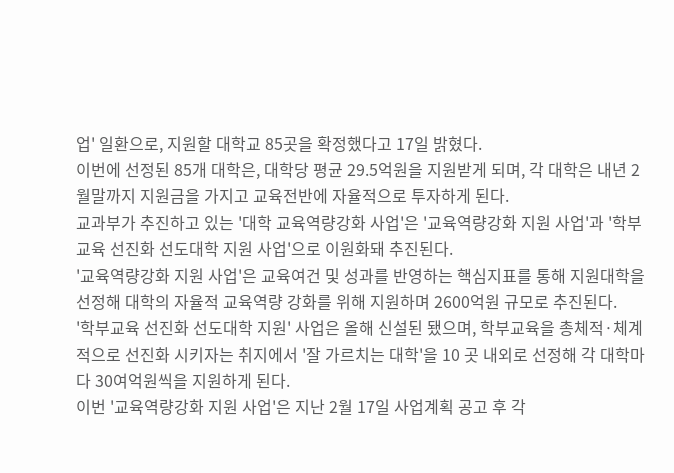업' 일환으로, 지원할 대학교 85곳을 확정했다고 17일 밝혔다.
이번에 선정된 85개 대학은, 대학당 평균 29.5억원을 지원받게 되며, 각 대학은 내년 2월말까지 지원금을 가지고 교육전반에 자율적으로 투자하게 된다.
교과부가 추진하고 있는 '대학 교육역량강화 사업'은 '교육역량강화 지원 사업'과 '학부교육 선진화 선도대학 지원 사업'으로 이원화돼 추진된다.
'교육역량강화 지원 사업'은 교육여건 및 성과를 반영하는 핵심지표를 통해 지원대학을 선정해 대학의 자율적 교육역량 강화를 위해 지원하며 2600억원 규모로 추진된다.
'학부교육 선진화 선도대학 지원' 사업은 올해 신설된 됐으며, 학부교육을 총체적·체계적으로 선진화 시키자는 취지에서 '잘 가르치는 대학'을 10 곳 내외로 선정해 각 대학마다 30여억원씩을 지원하게 된다.
이번 '교육역량강화 지원 사업'은 지난 2월 17일 사업계획 공고 후 각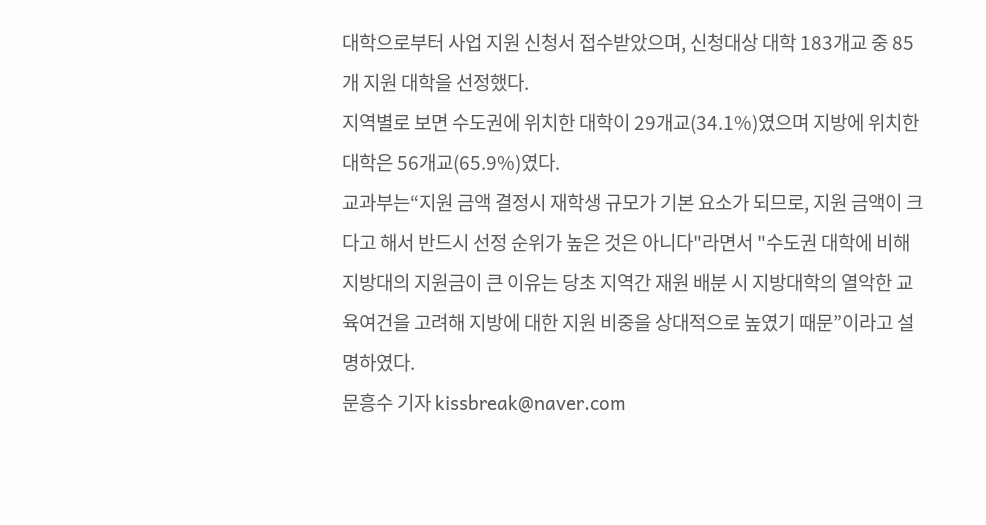대학으로부터 사업 지원 신청서 접수받았으며, 신청대상 대학 183개교 중 85개 지원 대학을 선정했다.
지역별로 보면 수도권에 위치한 대학이 29개교(34.1%)였으며 지방에 위치한 대학은 56개교(65.9%)였다.
교과부는“지원 금액 결정시 재학생 규모가 기본 요소가 되므로, 지원 금액이 크다고 해서 반드시 선정 순위가 높은 것은 아니다"라면서 "수도권 대학에 비해 지방대의 지원금이 큰 이유는 당초 지역간 재원 배분 시 지방대학의 열악한 교육여건을 고려해 지방에 대한 지원 비중을 상대적으로 높였기 때문”이라고 설명하였다.
문흥수 기자 kissbreak@naver.com